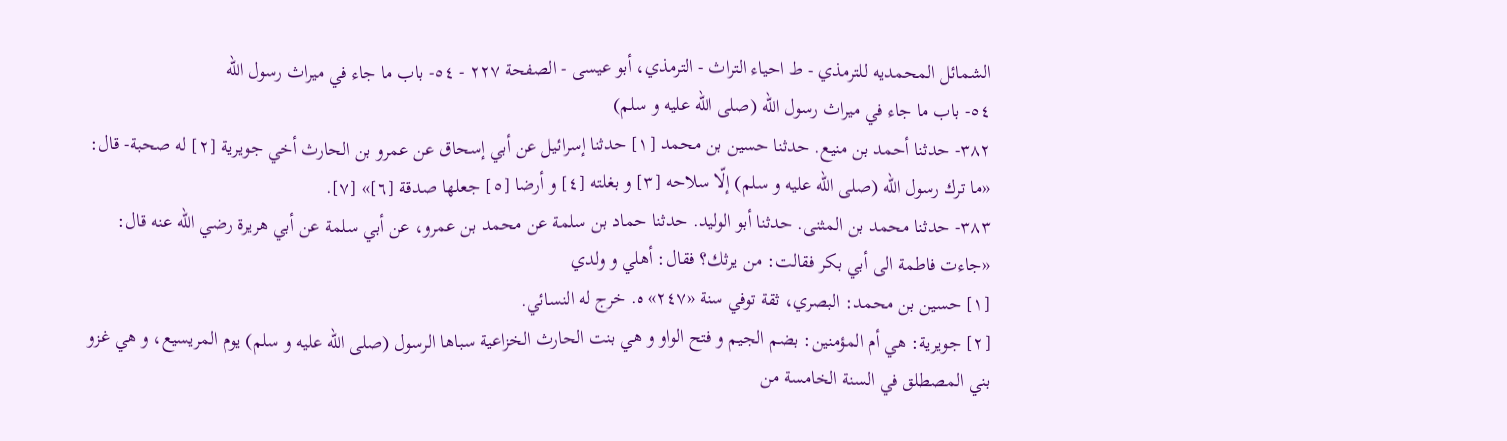الشمائل المحمديه للترمذي - ط احياء التراث - الترمذي، أبو عيسى - الصفحة ٢٢٧ - ٥٤- باب ما جاء في ميراث رسول اللّه
٥٤- باب ما جاء في ميراث رسول اللّه (صلى اللّه عليه و سلم)
٣٨٢- حدثنا أحمد بن منيع. حدثنا حسين بن محمد [١] حدثنا إسرائيل عن أبي إسحاق عن عمرو بن الحارث أخي جويرية [٢] له صحبة- قال:
«ما ترك رسول اللّه (صلى اللّه عليه و سلم) إلّا سلاحه [٣] و بغلته [٤] و أرضا [٥] جعلها صدقة [٦]» [٧].
٣٨٣- حدثنا محمد بن المثنى. حدثنا أبو الوليد. حدثنا حماد بن سلمة عن محمد بن عمرو، عن أبي سلمة عن أبي هريرة رضي اللّه عنه قال:
«جاءت فاطمة الى أبي بكر فقالت: من يرثك؟ فقال: أهلي و ولدي
[١] حسين بن محمد: البصري، ثقة توفي سنة «٢٤٧» ه. خرج له النسائي.
[٢] جويرية: هي أم المؤمنين: بضم الجيم و فتح الواو و هي بنت الحارث الخزاعية سباها الرسول (صلى اللّه عليه و سلم) يوم المريسيع، و هي غزو بني المصطلق في السنة الخامسة من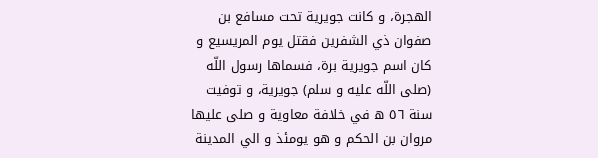الهجرة، و كانت جويرية تحت مسافع بن صفوان ذي الشفرين فقتل يوم المريسيع و كان اسم جويرية برة، فسماها رسول اللّه (صلى اللّه عليه و سلم) جويرية، و توفيت سنة ٥٦ ه في خلافة معاوية و صلى عليها مروان بن الحكم و هو يومئذ و الي المدينة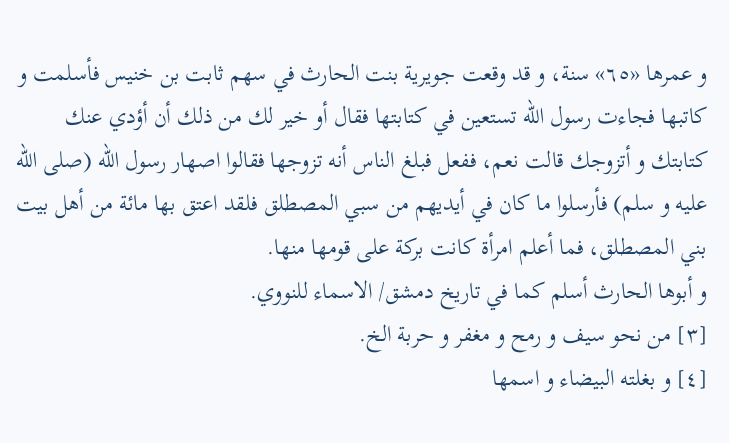و عمرها «٦٥» سنة، و قد وقعت جويرية بنت الحارث في سهم ثابت بن خنيس فأسلمت و كاتبها فجاءت رسول اللّه تستعين في كتابتها فقال أو خير لك من ذلك أن أؤدي عنك كتابتك و أتزوجك قالت نعم، ففعل فبلغ الناس أنه تزوجها فقالوا اصهار رسول اللّه (صلى اللّه عليه و سلم) فأرسلوا ما كان في أيديهم من سبي المصطلق فلقد اعتق بها مائة من أهل بيت بني المصطلق، فما أعلم امرأة كانت بركة على قومها منها.
و أبوها الحارث أسلم كما في تاريخ دمشق/ الاسماء للنووي.
[٣] من نحو سيف و رمح و مغفر و حربة الخ.
[٤] و بغلته البيضاء و اسمها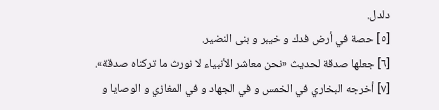دلدل.
[٥] حصة في أرض فدك و خيبر و بنى النضير.
[٦] جعلها صدقة لحديث «نحن معاشر الأنبياء لا نورث ما تركناه صدقة».
[٧] أخرجه البخاري في الخمس و في الجهاد و في المغازي و الوصايا و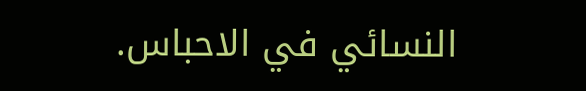النسائي في الاحباس.